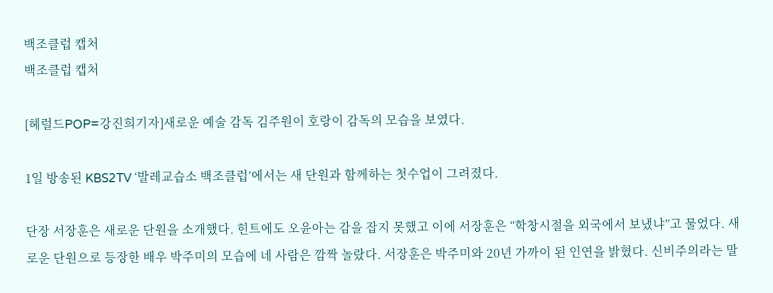백조클럽 캡처
백조클럽 캡처

[헤럴드POP=강진희기자]새로운 예술 감독 김주원이 호랑이 감독의 모습을 보였다.

1일 방송된 KBS2TV ‘발레교습소 백조클럽’에서는 새 단원과 함께하는 첫수업이 그려졌다.

단장 서장훈은 새로운 단원을 소개했다. 힌트에도 오윤아는 감을 잡지 못했고 이에 서장훈은 “학창시절을 외국에서 보냈냐”고 물었다. 새로운 단원으로 등장한 배우 박주미의 모습에 네 사람은 깜짝 놀랐다. 서장훈은 박주미와 20년 가까이 된 인연을 밝혔다. 신비주의라는 말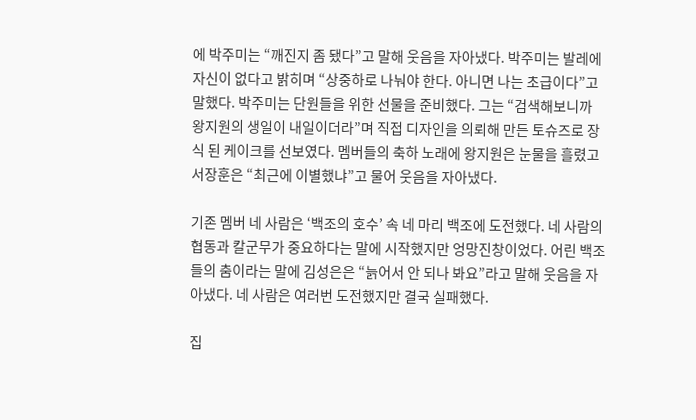에 박주미는 “깨진지 좀 됐다”고 말해 웃음을 자아냈다. 박주미는 발레에 자신이 없다고 밝히며 “상중하로 나눠야 한다. 아니면 나는 초급이다”고 말했다. 박주미는 단원들을 위한 선물을 준비했다. 그는 “검색해보니까 왕지원의 생일이 내일이더라”며 직접 디자인을 의뢰해 만든 토슈즈로 장식 된 케이크를 선보였다. 멤버들의 축하 노래에 왕지원은 눈물을 흘렸고 서장훈은 “최근에 이별했냐”고 물어 웃음을 자아냈다.

기존 멤버 네 사람은 ‘백조의 호수’ 속 네 마리 백조에 도전했다. 네 사람의 협동과 칼군무가 중요하다는 말에 시작했지만 엉망진창이었다. 어린 백조들의 춤이라는 말에 김성은은 “늙어서 안 되나 봐요”라고 말해 웃음을 자아냈다. 네 사람은 여러번 도전했지만 결국 실패했다.

집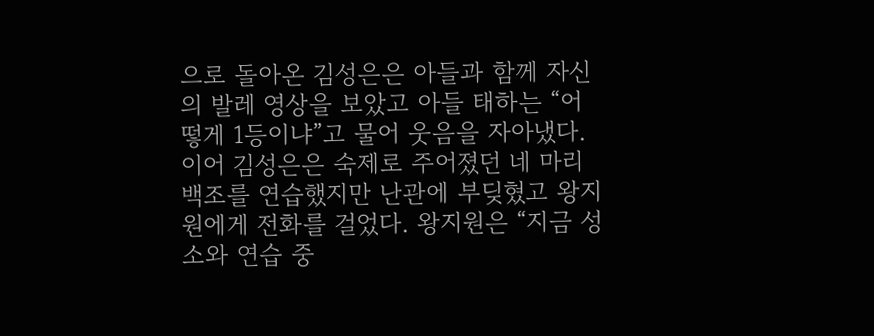으로 돌아온 김성은은 아들과 함께 자신의 발레 영상을 보았고 아들 태하는 “어떻게 1등이냐”고 물어 웃음을 자아냈다. 이어 김성은은 숙제로 주어졌던 네 마리 백조를 연습했지만 난관에 부딪혔고 왕지원에게 전화를 걸었다. 왕지원은 “지금 성소와 연습 중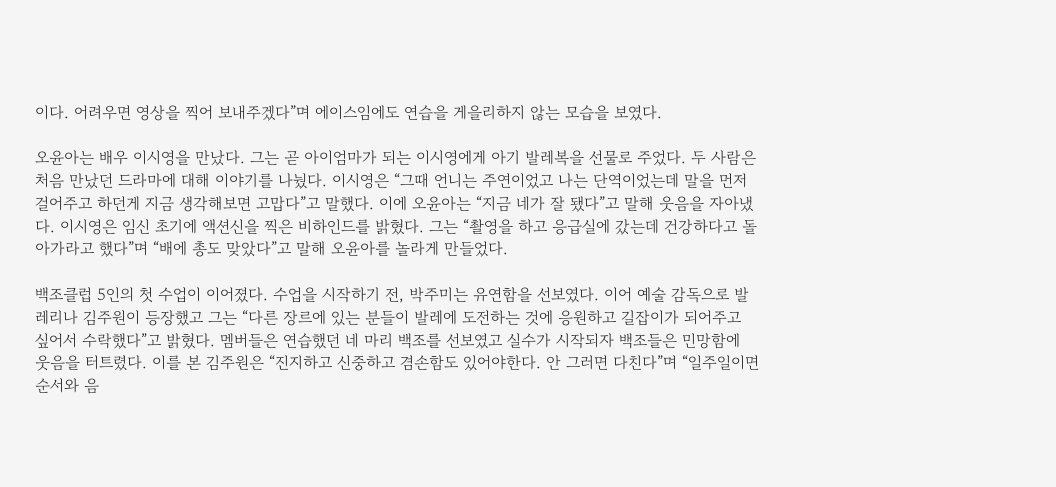이다. 어려우면 영상을 찍어 보내주겠다”며 에이스임에도 연습을 게을리하지 않는 모습을 보였다.

오윤아는 배우 이시영을 만났다. 그는 곧 아이엄마가 되는 이시영에게 아기 발레복을 선물로 주었다. 두 사람은 처음 만났던 드라마에 대해 이야기를 나눴다. 이시영은 “그때 언니는 주연이었고 나는 단역이었는데 말을 먼저 걸어주고 하던게 지금 생각해보면 고맙다”고 말했다. 이에 오윤아는 “지금 네가 잘 됐다”고 말해 웃음을 자아냈다. 이시영은 임신 초기에 액션신을 찍은 비하인드를 밝혔다. 그는 “촬영을 하고 응급실에 갔는데 건강하다고 돌아가라고 했다”며 “배에 총도 맞았다”고 말해 오윤아를 놀라게 만들었다.

백조클럽 5인의 첫 수업이 이어졌다. 수업을 시작하기 전, 박주미는 유연함을 선보였다. 이어 예술 감독으로 발레리나 김주원이 등장했고 그는 “다른 장르에 있는 분들이 발레에 도전하는 것에 응원하고 길잡이가 되어주고 싶어서 수락했다”고 밝혔다. 멤버들은 연습했던 네 마리 백조를 선보였고 실수가 시작되자 백조들은 민망함에 웃음을 터트렸다. 이를 본 김주원은 “진지하고 신중하고 겸손함도 있어야한다. 안 그러면 다친다”며 “일주일이면 순서와 음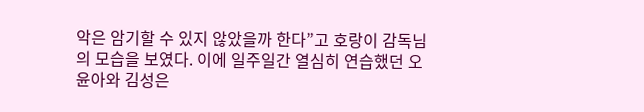악은 암기할 수 있지 않았을까 한다”고 호랑이 감독님의 모습을 보였다. 이에 일주일간 열심히 연습했던 오윤아와 김성은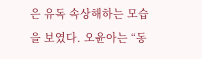은 유독 속상해하는 모습을 보였다. 오윤아는 “동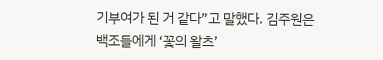기부여가 된 거 같다”고 말했다. 김주원은 백조들에게 ‘꽃의 왈츠’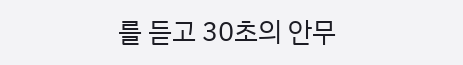를 듣고 30초의 안무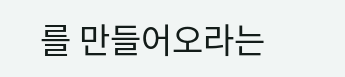를 만들어오라는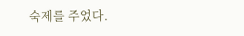숙제를 주었다.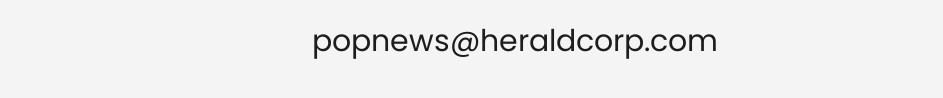popnews@heraldcorp.com